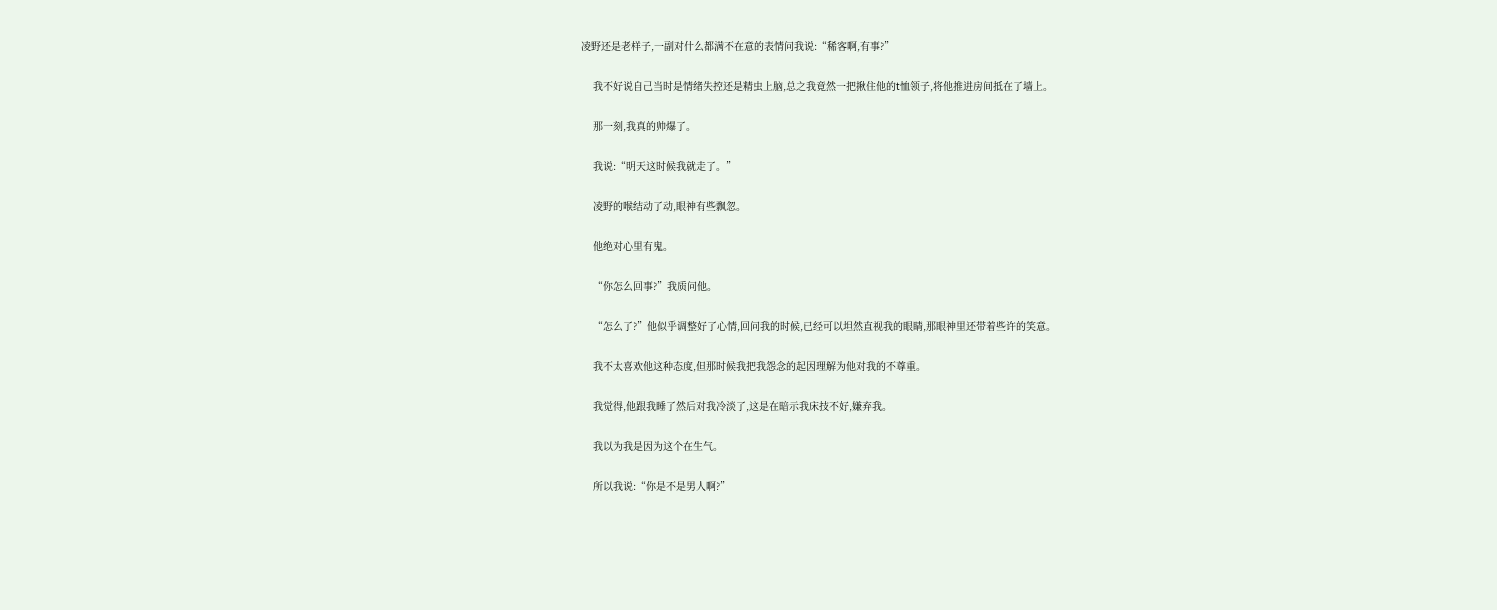凌野还是老样子,一副对什么都满不在意的表情问我说:“稀客啊,有事?”

    我不好说自己当时是情绪失控还是精虫上脑,总之我竟然一把揪住他的t恤领子,将他推进房间抵在了墙上。

    那一刻,我真的帅爆了。

    我说:“明天这时候我就走了。”

    凌野的喉结动了动,眼神有些飘忽。

    他绝对心里有鬼。

    “你怎么回事?”我质问他。

    “怎么了?”他似乎调整好了心情,回问我的时候,已经可以坦然直视我的眼睛,那眼神里还带着些许的笑意。

    我不太喜欢他这种态度,但那时候我把我怨念的起因理解为他对我的不尊重。

    我觉得,他跟我睡了然后对我冷淡了,这是在暗示我床技不好,嫌弃我。

    我以为我是因为这个在生气。

    所以我说:“你是不是男人啊?”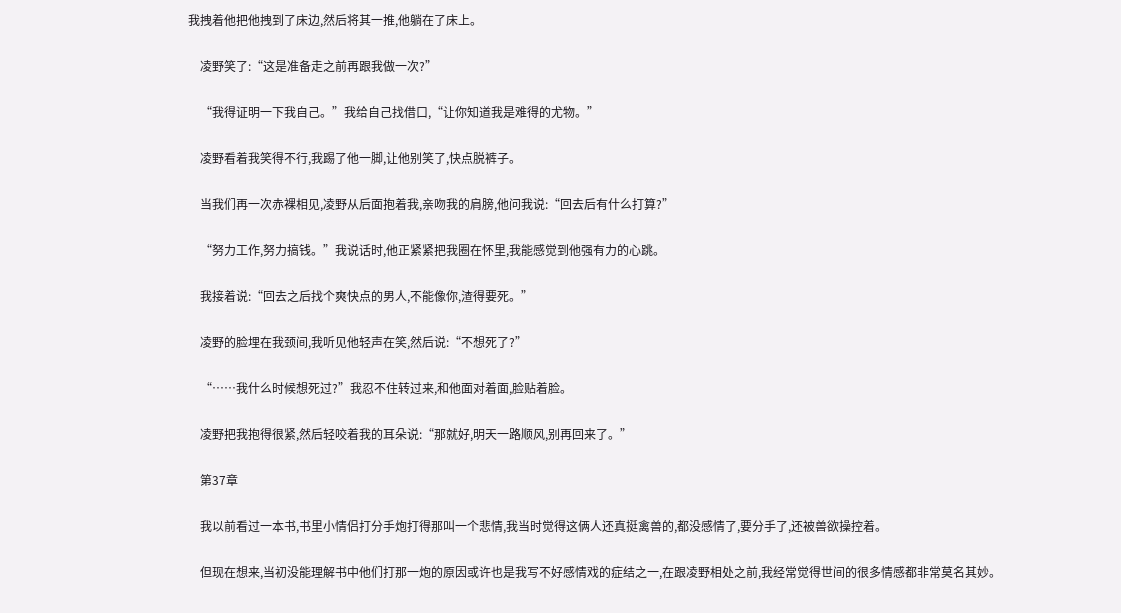我拽着他把他拽到了床边,然后将其一推,他躺在了床上。

    凌野笑了:“这是准备走之前再跟我做一次?”

    “我得证明一下我自己。”我给自己找借口,“让你知道我是难得的尤物。”

    凌野看着我笑得不行,我踢了他一脚,让他别笑了,快点脱裤子。

    当我们再一次赤裸相见,凌野从后面抱着我,亲吻我的肩膀,他问我说:“回去后有什么打算?”

    “努力工作,努力搞钱。”我说话时,他正紧紧把我圈在怀里,我能感觉到他强有力的心跳。

    我接着说:“回去之后找个爽快点的男人,不能像你,渣得要死。”

    凌野的脸埋在我颈间,我听见他轻声在笑,然后说:“不想死了?”

    “……我什么时候想死过?”我忍不住转过来,和他面对着面,脸贴着脸。

    凌野把我抱得很紧,然后轻咬着我的耳朵说:“那就好,明天一路顺风,别再回来了。”

    第37章

    我以前看过一本书,书里小情侣打分手炮打得那叫一个悲情,我当时觉得这俩人还真挺禽兽的,都没感情了,要分手了,还被兽欲操控着。

    但现在想来,当初没能理解书中他们打那一炮的原因或许也是我写不好感情戏的症结之一,在跟凌野相处之前,我经常觉得世间的很多情感都非常莫名其妙。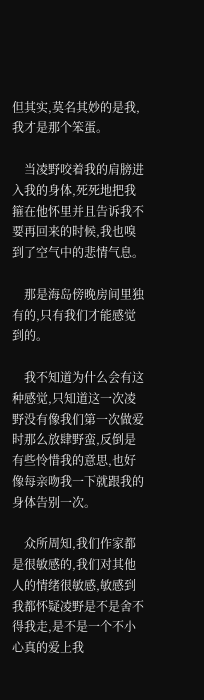但其实,莫名其妙的是我,我才是那个笨蛋。

    当凌野咬着我的肩膀进入我的身体,死死地把我箍在他怀里并且告诉我不要再回来的时候,我也嗅到了空气中的悲情气息。

    那是海岛傍晚房间里独有的,只有我们才能感觉到的。

    我不知道为什么会有这种感觉,只知道这一次凌野没有像我们第一次做爱时那么放肆野蛮,反倒是有些怜惜我的意思,也好像每亲吻我一下就跟我的身体告别一次。

    众所周知,我们作家都是很敏感的,我们对其他人的情绪很敏感,敏感到我都怀疑凌野是不是舍不得我走,是不是一个不小心真的爱上我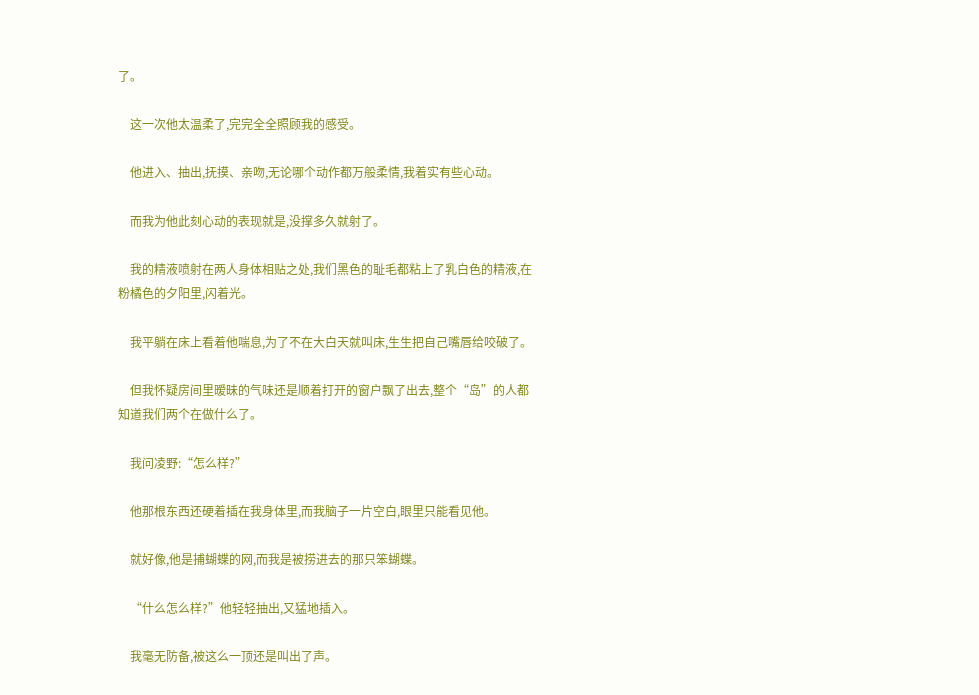了。

    这一次他太温柔了,完完全全照顾我的感受。

    他进入、抽出,抚摸、亲吻,无论哪个动作都万般柔情,我着实有些心动。

    而我为他此刻心动的表现就是,没撑多久就射了。

    我的精液喷射在两人身体相贴之处,我们黑色的耻毛都粘上了乳白色的精液,在粉橘色的夕阳里,闪着光。

    我平躺在床上看着他喘息,为了不在大白天就叫床,生生把自己嘴唇给咬破了。

    但我怀疑房间里暧昧的气味还是顺着打开的窗户飘了出去,整个“岛”的人都知道我们两个在做什么了。

    我问凌野:“怎么样?”

    他那根东西还硬着插在我身体里,而我脑子一片空白,眼里只能看见他。

    就好像,他是捕蝴蝶的网,而我是被捞进去的那只笨蝴蝶。

    “什么怎么样?”他轻轻抽出,又猛地插入。

    我毫无防备,被这么一顶还是叫出了声。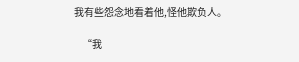我有些怨念地看着他,怪他欺负人。

    “我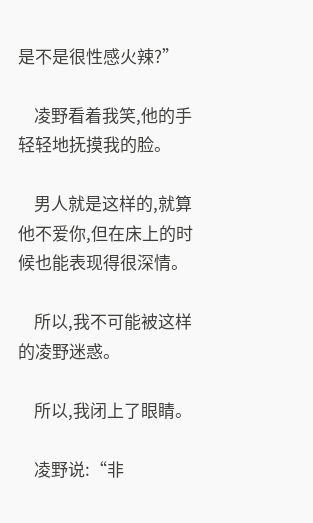是不是很性感火辣?”

    凌野看着我笑,他的手轻轻地抚摸我的脸。

    男人就是这样的,就算他不爱你,但在床上的时候也能表现得很深情。

    所以,我不可能被这样的凌野迷惑。

    所以,我闭上了眼睛。

    凌野说:“非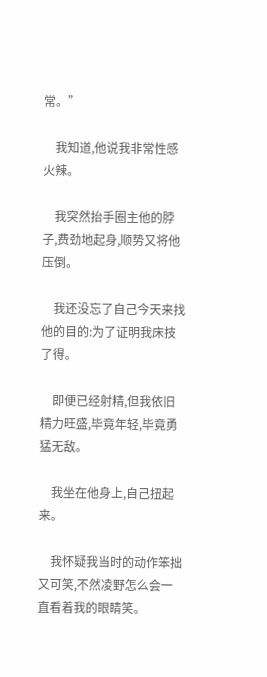常。”

    我知道,他说我非常性感火辣。

    我突然抬手圈主他的脖子,费劲地起身,顺势又将他压倒。

    我还没忘了自己今天来找他的目的:为了证明我床技了得。

    即便已经射精,但我依旧精力旺盛,毕竟年轻,毕竟勇猛无敌。

    我坐在他身上,自己扭起来。

    我怀疑我当时的动作笨拙又可笑,不然凌野怎么会一直看着我的眼睛笑。